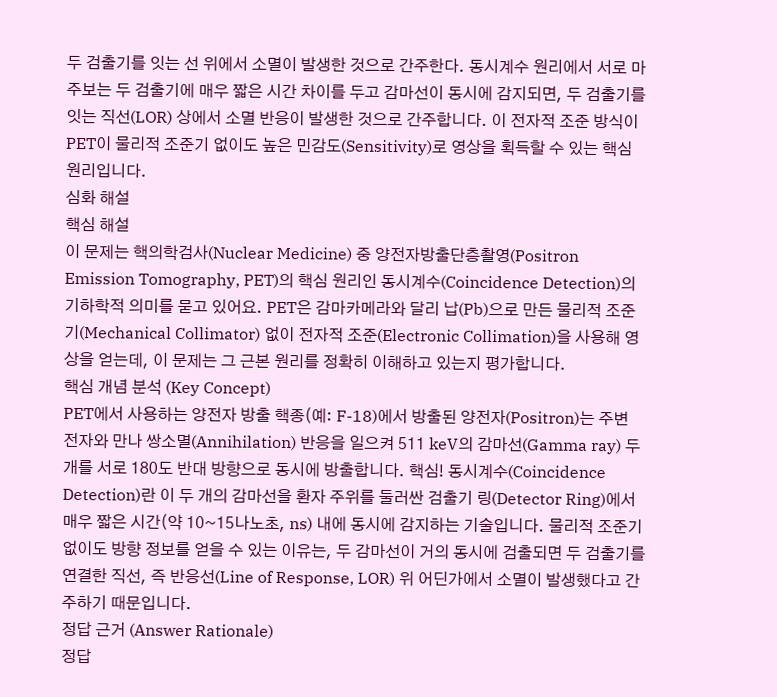두 검출기를 잇는 선 위에서 소멸이 발생한 것으로 간주한다. 동시계수 원리에서 서로 마주보는 두 검출기에 매우 짧은 시간 차이를 두고 감마선이 동시에 감지되면, 두 검출기를 잇는 직선(LOR) 상에서 소멸 반응이 발생한 것으로 간주합니다. 이 전자적 조준 방식이 PET이 물리적 조준기 없이도 높은 민감도(Sensitivity)로 영상을 획득할 수 있는 핵심 원리입니다.
심화 해설
핵심 해설
이 문제는 핵의학검사(Nuclear Medicine) 중 양전자방출단층촬영(Positron Emission Tomography, PET)의 핵심 원리인 동시계수(Coincidence Detection)의 기하학적 의미를 묻고 있어요. PET은 감마카메라와 달리 납(Pb)으로 만든 물리적 조준기(Mechanical Collimator) 없이 전자적 조준(Electronic Collimation)을 사용해 영상을 얻는데, 이 문제는 그 근본 원리를 정확히 이해하고 있는지 평가합니다.
핵심 개념 분석 (Key Concept)
PET에서 사용하는 양전자 방출 핵종(예: F-18)에서 방출된 양전자(Positron)는 주변 전자와 만나 쌍소멸(Annihilation) 반응을 일으켜 511 keV의 감마선(Gamma ray) 두 개를 서로 180도 반대 방향으로 동시에 방출합니다. 핵심! 동시계수(Coincidence Detection)란 이 두 개의 감마선을 환자 주위를 둘러싼 검출기 링(Detector Ring)에서 매우 짧은 시간(약 10~15나노초, ns) 내에 동시에 감지하는 기술입니다. 물리적 조준기 없이도 방향 정보를 얻을 수 있는 이유는, 두 감마선이 거의 동시에 검출되면 두 검출기를 연결한 직선, 즉 반응선(Line of Response, LOR) 위 어딘가에서 소멸이 발생했다고 간주하기 때문입니다.
정답 근거 (Answer Rationale)
정답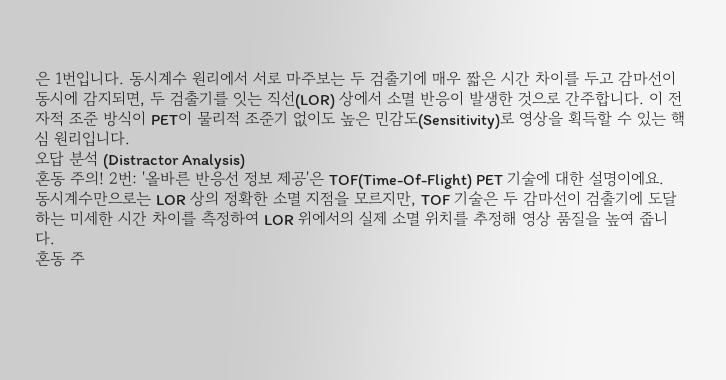은 1번입니다. 동시계수 원리에서 서로 마주보는 두 검출기에 매우 짧은 시간 차이를 두고 감마선이 동시에 감지되면, 두 검출기를 잇는 직선(LOR) 상에서 소멸 반응이 발생한 것으로 간주합니다. 이 전자적 조준 방식이 PET이 물리적 조준기 없이도 높은 민감도(Sensitivity)로 영상을 획득할 수 있는 핵심 원리입니다.
오답 분석 (Distractor Analysis)
혼동 주의! 2번: '올바른 반응선 정보 제공'은 TOF(Time-Of-Flight) PET 기술에 대한 설명이에요. 동시계수만으로는 LOR 상의 정확한 소멸 지점을 모르지만, TOF 기술은 두 감마선이 검출기에 도달하는 미세한 시간 차이를 측정하여 LOR 위에서의 실제 소멸 위치를 추정해 영상 품질을 높여 줍니다.
혼동 주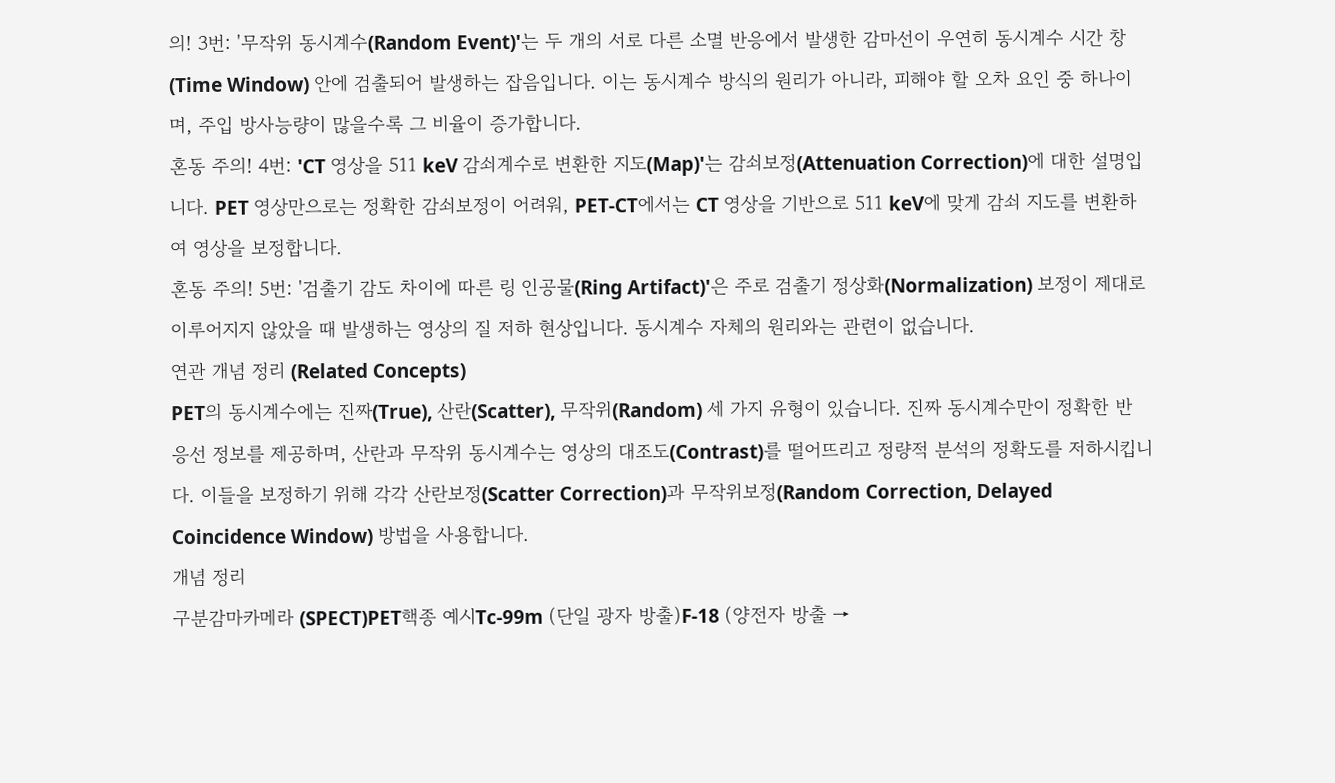의! 3번: '무작위 동시계수(Random Event)'는 두 개의 서로 다른 소멸 반응에서 발생한 감마선이 우연히 동시계수 시간 창(Time Window) 안에 검출되어 발생하는 잡음입니다. 이는 동시계수 방식의 원리가 아니라, 피해야 할 오차 요인 중 하나이며, 주입 방사능량이 많을수록 그 비율이 증가합니다.
혼동 주의! 4번: 'CT 영상을 511 keV 감쇠계수로 변환한 지도(Map)'는 감쇠보정(Attenuation Correction)에 대한 설명입니다. PET 영상만으로는 정확한 감쇠보정이 어려워, PET-CT에서는 CT 영상을 기반으로 511 keV에 맞게 감쇠 지도를 변환하여 영상을 보정합니다.
혼동 주의! 5번: '검출기 감도 차이에 따른 링 인공물(Ring Artifact)'은 주로 검출기 정상화(Normalization) 보정이 제대로 이루어지지 않았을 때 발생하는 영상의 질 저하 현상입니다. 동시계수 자체의 원리와는 관련이 없습니다.
연관 개념 정리 (Related Concepts)
PET의 동시계수에는 진짜(True), 산란(Scatter), 무작위(Random) 세 가지 유형이 있습니다. 진짜 동시계수만이 정확한 반응선 정보를 제공하며, 산란과 무작위 동시계수는 영상의 대조도(Contrast)를 떨어뜨리고 정량적 분석의 정확도를 저하시킵니다. 이들을 보정하기 위해 각각 산란보정(Scatter Correction)과 무작위보정(Random Correction, Delayed Coincidence Window) 방법을 사용합니다.
개념 정리
구분감마카메라 (SPECT)PET핵종 예시Tc-99m (단일 광자 방출)F-18 (양전자 방출 →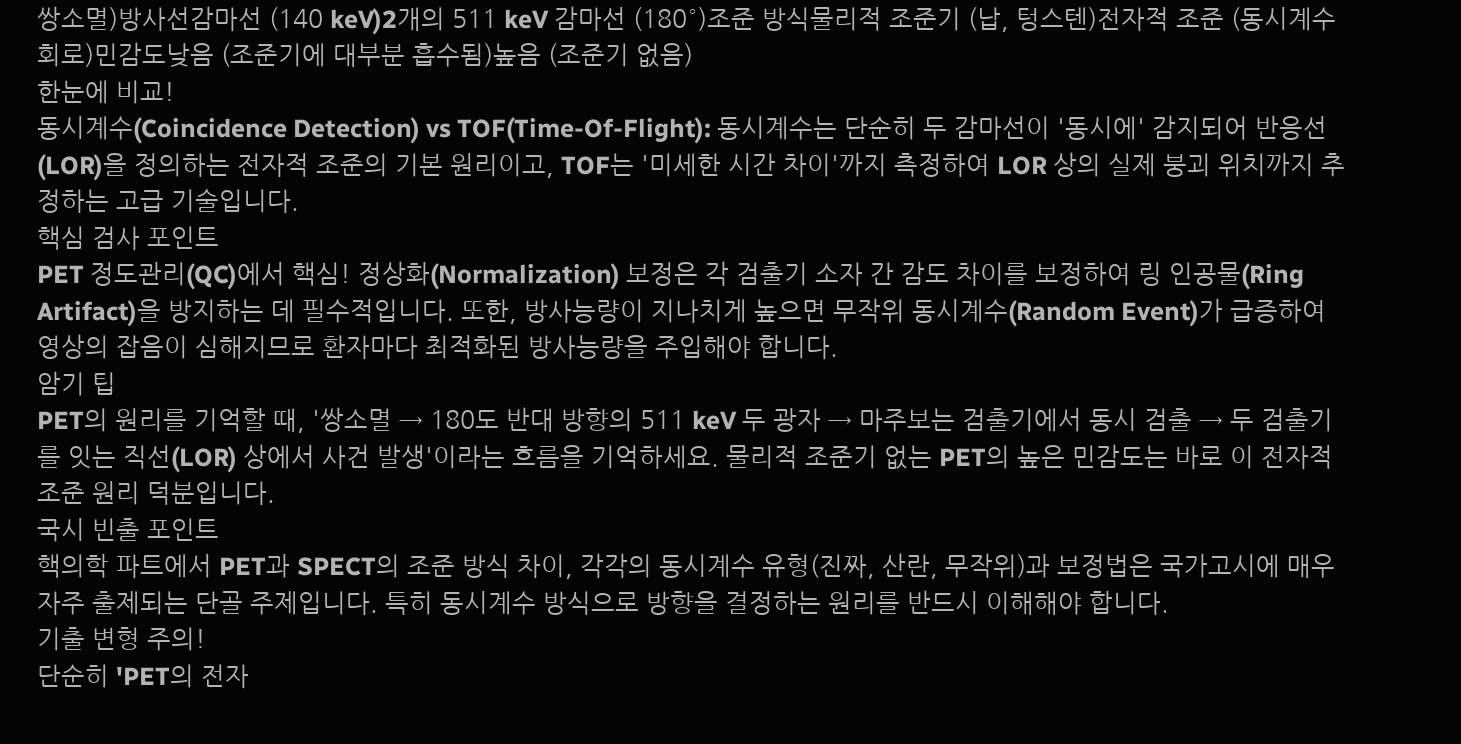쌍소멸)방사선감마선 (140 keV)2개의 511 keV 감마선 (180°)조준 방식물리적 조준기 (납, 텅스텐)전자적 조준 (동시계수 회로)민감도낮음 (조준기에 대부분 흡수됨)높음 (조준기 없음)
한눈에 비교!
동시계수(Coincidence Detection) vs TOF(Time-Of-Flight): 동시계수는 단순히 두 감마선이 '동시에' 감지되어 반응선(LOR)을 정의하는 전자적 조준의 기본 원리이고, TOF는 '미세한 시간 차이'까지 측정하여 LOR 상의 실제 붕괴 위치까지 추정하는 고급 기술입니다.
핵심 검사 포인트
PET 정도관리(QC)에서 핵심! 정상화(Normalization) 보정은 각 검출기 소자 간 감도 차이를 보정하여 링 인공물(Ring Artifact)을 방지하는 데 필수적입니다. 또한, 방사능량이 지나치게 높으면 무작위 동시계수(Random Event)가 급증하여 영상의 잡음이 심해지므로 환자마다 최적화된 방사능량을 주입해야 합니다.
암기 팁
PET의 원리를 기억할 때, '쌍소멸 → 180도 반대 방향의 511 keV 두 광자 → 마주보는 검출기에서 동시 검출 → 두 검출기를 잇는 직선(LOR) 상에서 사건 발생'이라는 흐름을 기억하세요. 물리적 조준기 없는 PET의 높은 민감도는 바로 이 전자적 조준 원리 덕분입니다.
국시 빈출 포인트
핵의학 파트에서 PET과 SPECT의 조준 방식 차이, 각각의 동시계수 유형(진짜, 산란, 무작위)과 보정법은 국가고시에 매우 자주 출제되는 단골 주제입니다. 특히 동시계수 방식으로 방향을 결정하는 원리를 반드시 이해해야 합니다.
기출 변형 주의!
단순히 'PET의 전자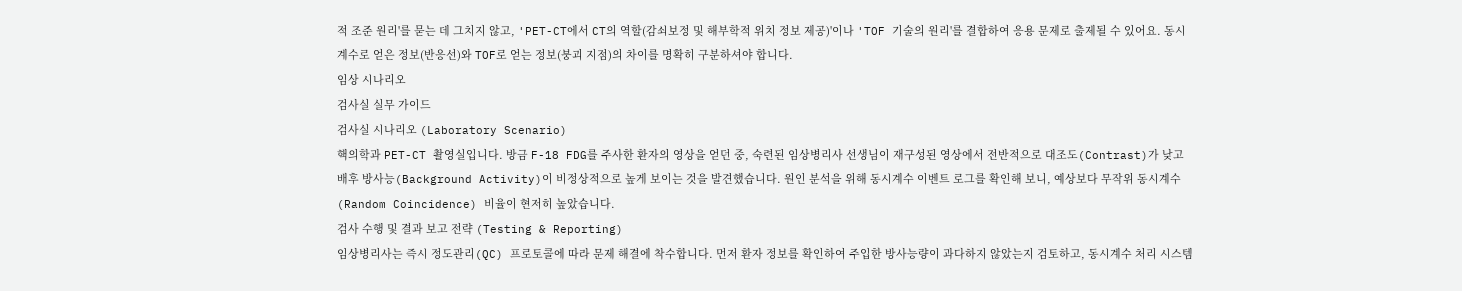적 조준 원리'를 묻는 데 그치지 않고, 'PET-CT에서 CT의 역할(감쇠보정 및 해부학적 위치 정보 제공)'이나 'TOF 기술의 원리'를 결합하여 응용 문제로 출제될 수 있어요. 동시계수로 얻은 정보(반응선)와 TOF로 얻는 정보(붕괴 지점)의 차이를 명확히 구분하셔야 합니다.
임상 시나리오
검사실 실무 가이드
검사실 시나리오 (Laboratory Scenario)
핵의학과 PET-CT 촬영실입니다. 방금 F-18 FDG를 주사한 환자의 영상을 얻던 중, 숙련된 임상병리사 선생님이 재구성된 영상에서 전반적으로 대조도(Contrast)가 낮고 배후 방사능(Background Activity)이 비정상적으로 높게 보이는 것을 발견했습니다. 원인 분석을 위해 동시계수 이벤트 로그를 확인해 보니, 예상보다 무작위 동시계수(Random Coincidence) 비율이 현저히 높았습니다.
검사 수행 및 결과 보고 전략 (Testing & Reporting)
임상병리사는 즉시 정도관리(QC) 프로토콜에 따라 문제 해결에 착수합니다. 먼저 환자 정보를 확인하여 주입한 방사능량이 과다하지 않았는지 검토하고, 동시계수 처리 시스템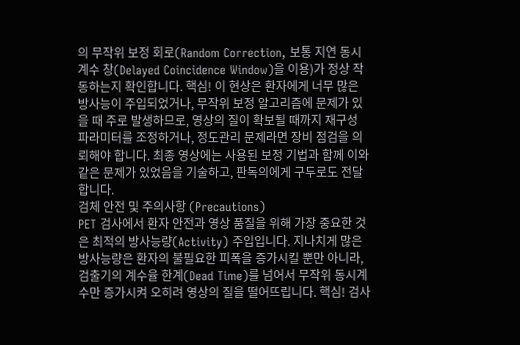의 무작위 보정 회로(Random Correction, 보통 지연 동시계수 창(Delayed Coincidence Window)을 이용)가 정상 작동하는지 확인합니다. 핵심! 이 현상은 환자에게 너무 많은 방사능이 주입되었거나, 무작위 보정 알고리즘에 문제가 있을 때 주로 발생하므로, 영상의 질이 확보될 때까지 재구성 파라미터를 조정하거나, 정도관리 문제라면 장비 점검을 의뢰해야 합니다. 최종 영상에는 사용된 보정 기법과 함께 이와 같은 문제가 있었음을 기술하고, 판독의에게 구두로도 전달합니다.
검체 안전 및 주의사항 (Precautions)
PET 검사에서 환자 안전과 영상 품질을 위해 가장 중요한 것은 최적의 방사능량(Activity) 주입입니다. 지나치게 많은 방사능량은 환자의 불필요한 피폭을 증가시킬 뿐만 아니라, 검출기의 계수율 한계(Dead Time)를 넘어서 무작위 동시계수만 증가시켜 오히려 영상의 질을 떨어뜨립니다. 핵심! 검사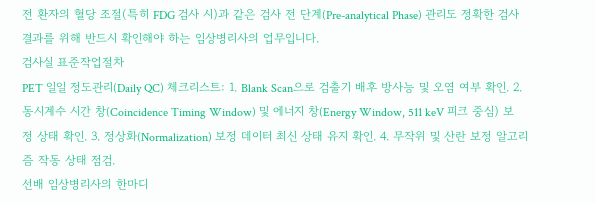전 환자의 혈당 조절(특히 FDG 검사 시)과 같은 검사 전 단계(Pre-analytical Phase) 관리도 정확한 검사 결과를 위해 반드시 확인해야 하는 임상병리사의 업무입니다.
검사실 표준작업절차
PET 일일 정도관리(Daily QC) 체크리스트: 1. Blank Scan으로 검출기 배후 방사능 및 오염 여부 확인. 2. 동시계수 시간 창(Coincidence Timing Window) 및 에너지 창(Energy Window, 511 keV 피크 중심) 보정 상태 확인. 3. 정상화(Normalization) 보정 데이터 최신 상태 유지 확인. 4. 무작위 및 산란 보정 알고리즘 작동 상태 점검.
선배 임상병리사의 한마디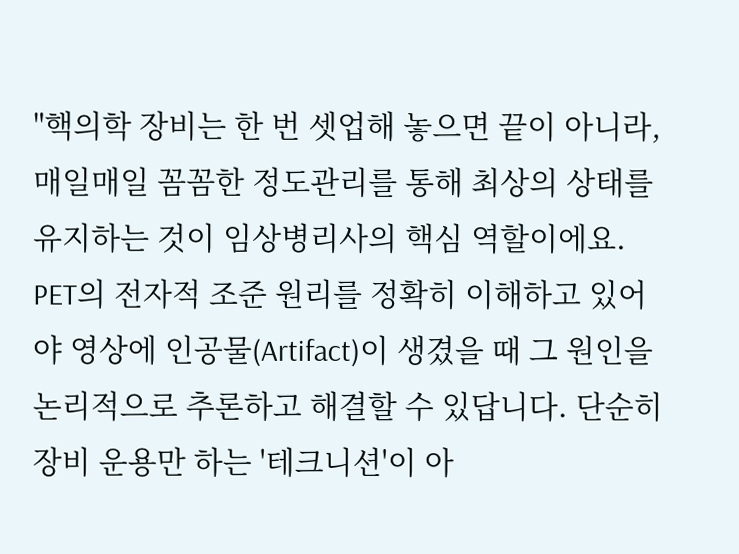"핵의학 장비는 한 번 셋업해 놓으면 끝이 아니라, 매일매일 꼼꼼한 정도관리를 통해 최상의 상태를 유지하는 것이 임상병리사의 핵심 역할이에요. PET의 전자적 조준 원리를 정확히 이해하고 있어야 영상에 인공물(Artifact)이 생겼을 때 그 원인을 논리적으로 추론하고 해결할 수 있답니다. 단순히 장비 운용만 하는 '테크니션'이 아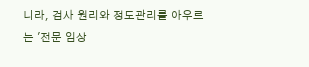니라, 검사 원리와 정도관리를 아우르는 '전문 임상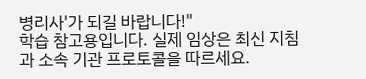병리사'가 되길 바랍니다!"
학습 참고용입니다. 실제 임상은 최신 지침과 소속 기관 프로토콜을 따르세요.